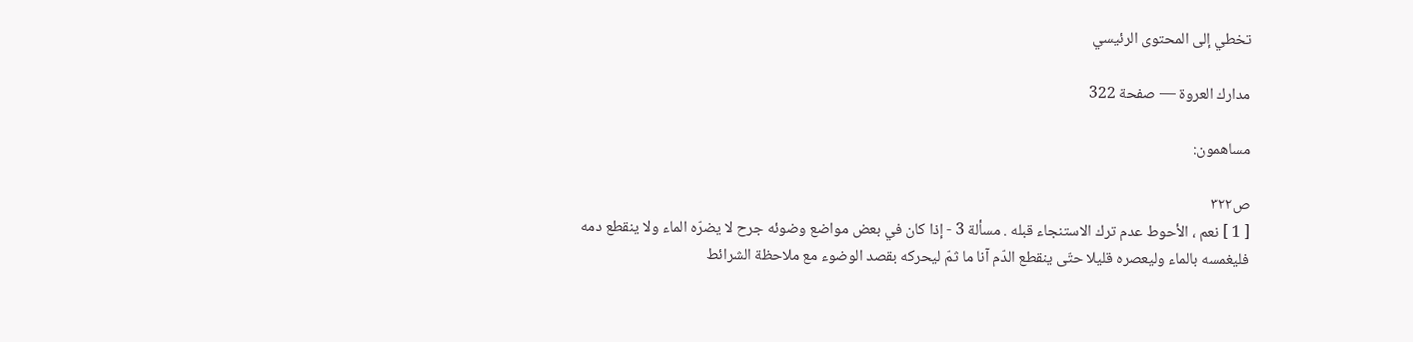تخطي إلى المحتوى الرئيسي

مدارك العروة — صفحة 322

مساهمون:

ص٣٢٢
[ 1 ] نعم ، الأحوط عدم ترك الاستنجاء قبله . مسألة 3 - إذا كان في بعض مواضع وضوئه جرح لا يضرّه الماء ولا ينقطع دمه فليغمسه بالماء وليعصره قليلا حتّى ينقطع الدّم آنا ما ثمّ ليحركه بقصد الوضوء مع ملاحظة الشرائط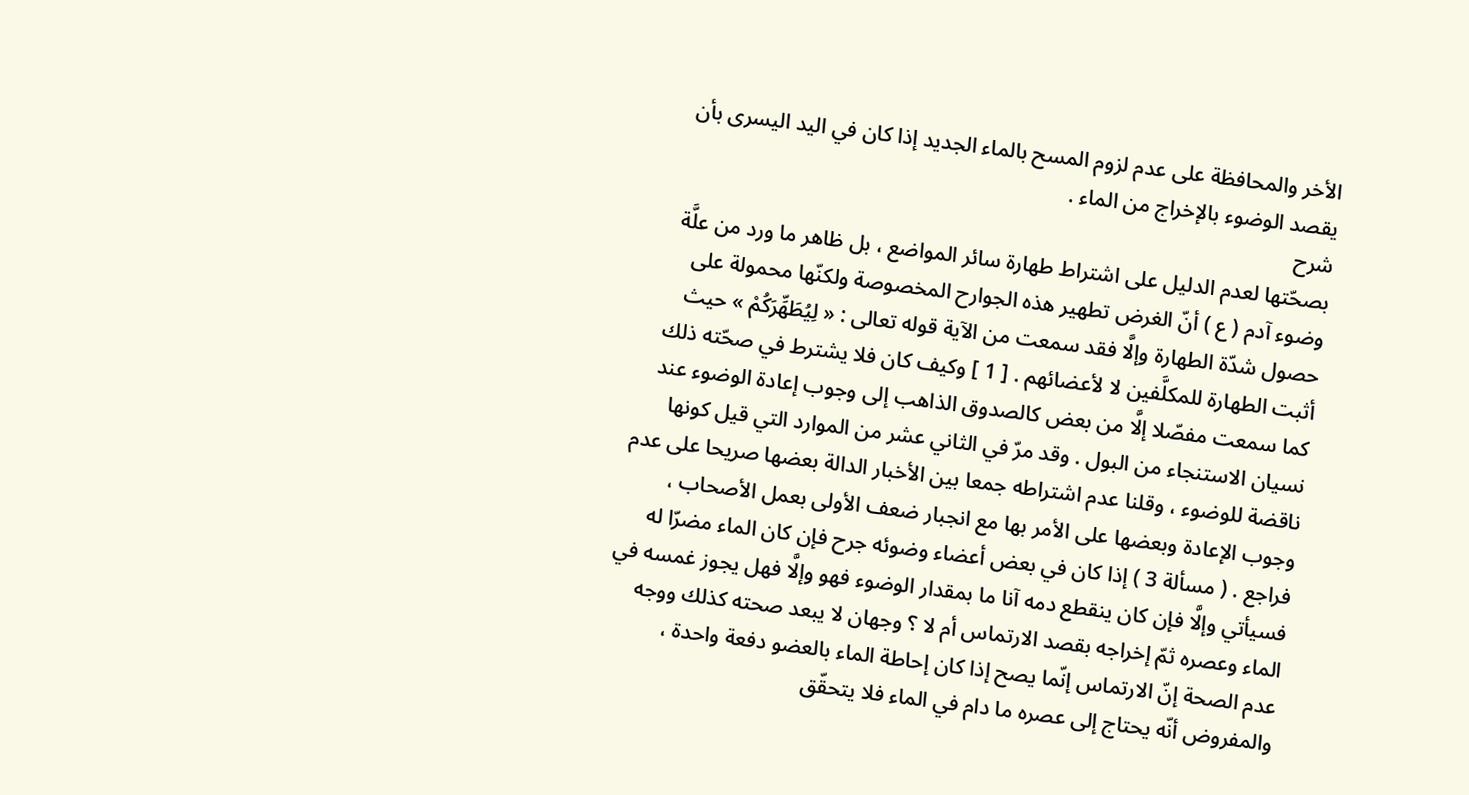الأخر والمحافظة على عدم لزوم المسح بالماء الجديد إذا كان في اليد اليسرى بأن يقصد الوضوء بالإخراج من الماء .
شرح
بصحّتها لعدم الدليل على اشتراط طهارة سائر المواضع ، بل ظاهر ما ورد من علَّة وضوء آدم ( ع ) أنّ الغرض تطهير هذه الجوارح المخصوصة ولكنّها محمولة على حصول شدّة الطهارة وإلَّا فقد سمعت من الآية قوله تعالى : « لِيُطَهِّرَكُمْ » حيث أثبت الطهارة للمكلَّفين لا لأعضائهم . [ 1 ] وكيف كان فلا يشترط في صحّته ذلك كما سمعت مفصّلا إلَّا من بعض كالصدوق الذاهب إلى وجوب إعادة الوضوء عند نسيان الاستنجاء من البول . وقد مرّ في الثاني عشر من الموارد التي قيل كونها ناقضة للوضوء ، وقلنا عدم اشتراطه جمعا بين الأخبار الدالة بعضها صريحا على عدم وجوب الإعادة وبعضها على الأمر بها مع انجبار ضعف الأولى بعمل الأصحاب ، فراجع . ( مسألة 3 ) إذا كان في بعض أعضاء وضوئه جرح فإن كان الماء مضرّا له فسيأتي وإلَّا فإن كان ينقطع دمه آنا ما بمقدار الوضوء فهو وإلَّا فهل يجوز غمسه في الماء وعصره ثمّ إخراجه بقصد الارتماس أم لا ؟ وجهان لا يبعد صحته كذلك ووجه عدم الصحة إنّ الارتماس إنّما يصح إذا كان إحاطة الماء بالعضو دفعة واحدة ، والمفروض أنّه يحتاج إلى عصره ما دام في الماء فلا يتحقّق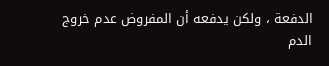الدفعة ، ولكن يدفعه أن المفروض عدم خروج الدم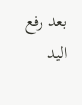بعد رفع اليد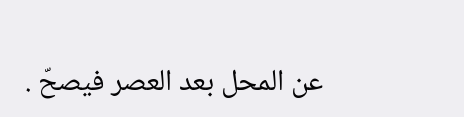عن المحل بعد العصر فيصحّ .